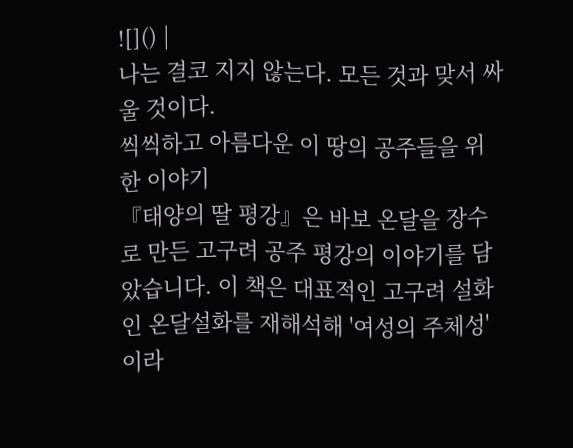![]() |
나는 결코 지지 않는다. 모든 것과 맞서 싸울 것이다.
씩씩하고 아름다운 이 땅의 공주들을 위한 이야기
『태양의 딸 평강』은 바보 온달을 장수로 만든 고구려 공주 평강의 이야기를 담았습니다. 이 책은 대표적인 고구려 설화인 온달설화를 재해석해 '여성의 주체성'이라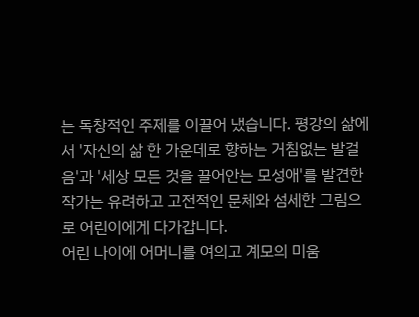는 독창적인 주제를 이끌어 냈습니다. 평강의 삶에서 '자신의 삶 한 가운데로 향하는 거침없는 발걸음'과 '세상 모든 것을 끌어안는 모성애'를 발견한 작가는 유려하고 고전적인 문체와 섬세한 그림으로 어린이에게 다가갑니다.
어린 나이에 어머니를 여의고 계모의 미움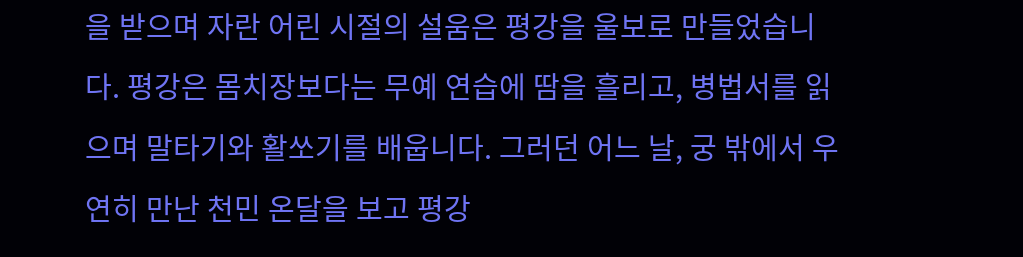을 받으며 자란 어린 시절의 설움은 평강을 울보로 만들었습니다. 평강은 몸치장보다는 무예 연습에 땀을 흘리고, 병법서를 읽으며 말타기와 활쏘기를 배웁니다. 그러던 어느 날, 궁 밖에서 우연히 만난 천민 온달을 보고 평강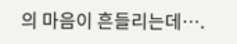의 마음이 흔들리는데….